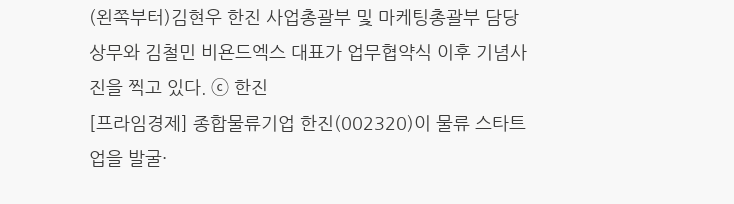(왼쪽부터)김현우 한진 사업총괄부 및 마케팅총괄부 담당 상무와 김철민 비욘드엑스 대표가 업무협약식 이후 기념사진을 찍고 있다. ⓒ 한진
[프라임경제] 종합물류기업 한진(002320)이 물류 스타트업을 발굴·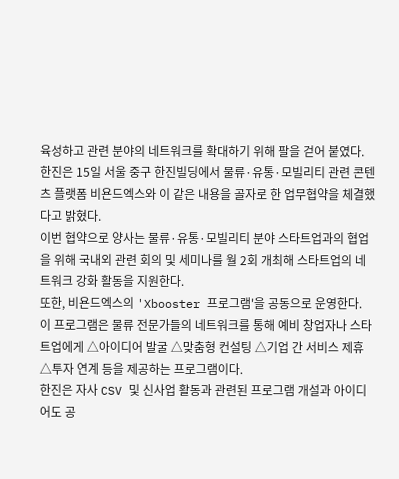육성하고 관련 분야의 네트워크를 확대하기 위해 팔을 걷어 붙였다.
한진은 15일 서울 중구 한진빌딩에서 물류·유통·모빌리티 관련 콘텐츠 플랫폼 비욘드엑스와 이 같은 내용을 골자로 한 업무협약을 체결했다고 밝혔다.
이번 협약으로 양사는 물류·유통·모빌리티 분야 스타트업과의 협업을 위해 국내외 관련 회의 및 세미나를 월 2회 개최해 스타트업의 네트워크 강화 활동을 지원한다.
또한, 비욘드엑스의 'Xbooster 프로그램'을 공동으로 운영한다. 이 프로그램은 물류 전문가들의 네트워크를 통해 예비 창업자나 스타트업에게 △아이디어 발굴 △맞춤형 컨설팅 △기업 간 서비스 제휴 △투자 연계 등을 제공하는 프로그램이다.
한진은 자사 CSV 및 신사업 활동과 관련된 프로그램 개설과 아이디어도 공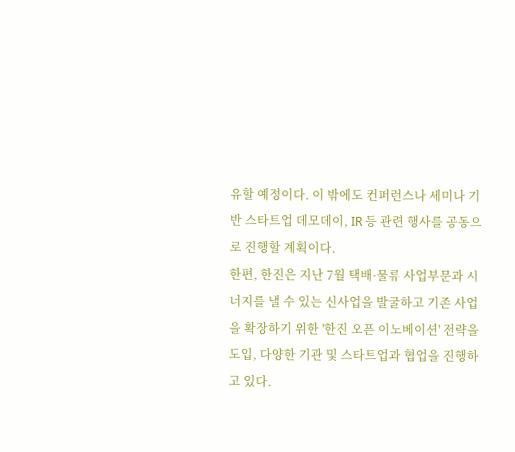유할 예정이다. 이 밖에도 컨퍼런스나 세미나 기반 스타트업 데모데이, IR 등 관련 행사를 공동으로 진행할 계획이다.
한편, 한진은 지난 7월 택배·물류 사업부문과 시너지를 낼 수 있는 신사업을 발굴하고 기존 사업을 확장하기 위한 '한진 오픈 이노베이션' 전략을 도입, 다양한 기관 및 스타트업과 협업을 진행하고 있다.